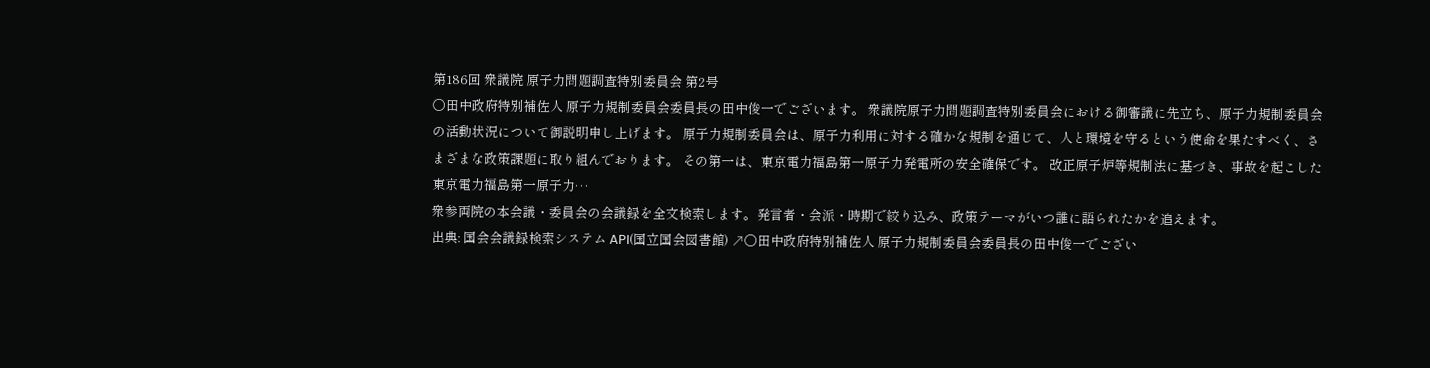第186回 衆議院 原子力問題調査特別委員会 第2号
○田中政府特別補佐人 原子力規制委員会委員長の田中俊一でございます。 衆議院原子力問題調査特別委員会における御審議に先立ち、原子力規制委員会の活動状況について御説明申し上げます。 原子力規制委員会は、原子力利用に対する確かな規制を通じて、人と環境を守るという使命を果たすべく、さまざまな政策課題に取り組んでおります。 その第一は、東京電力福島第一原子力発電所の安全確保です。 改正原子炉等規制法に基づき、事故を起こした東京電力福島第一原子力…
衆参両院の本会議・委員会の会議録を全文検索します。発言者・会派・時期で絞り込み、政策テーマがいつ誰に語られたかを追えます。
出典: 国会会議録検索システム API(国立国会図書館) ↗○田中政府特別補佐人 原子力規制委員会委員長の田中俊一でござい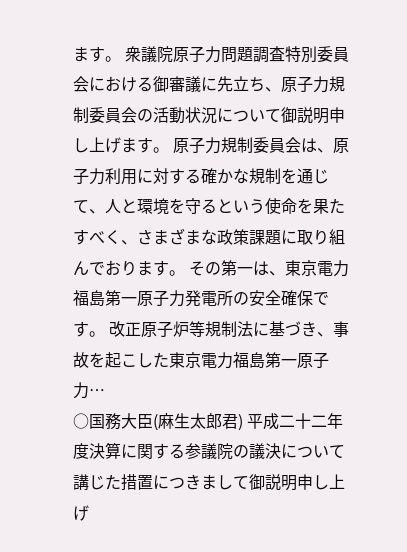ます。 衆議院原子力問題調査特別委員会における御審議に先立ち、原子力規制委員会の活動状況について御説明申し上げます。 原子力規制委員会は、原子力利用に対する確かな規制を通じて、人と環境を守るという使命を果たすべく、さまざまな政策課題に取り組んでおります。 その第一は、東京電力福島第一原子力発電所の安全確保です。 改正原子炉等規制法に基づき、事故を起こした東京電力福島第一原子力…
○国務大臣(麻生太郎君) 平成二十二年度決算に関する参議院の議決について講じた措置につきまして御説明申し上げ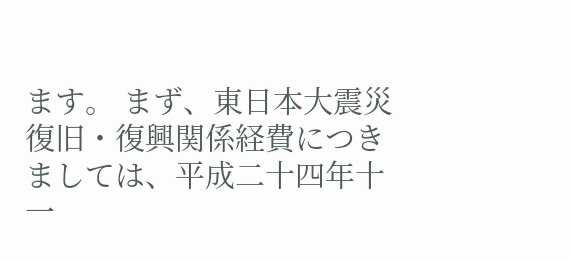ます。 まず、東日本大震災復旧・復興関係経費につきましては、平成二十四年十一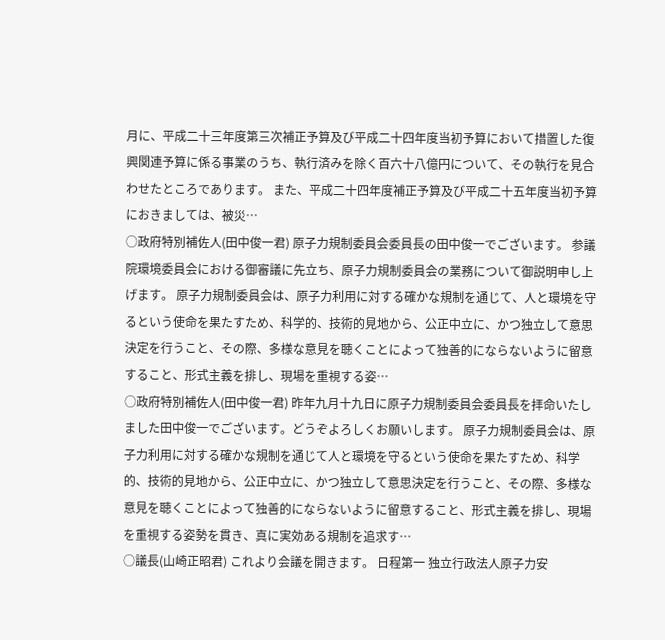月に、平成二十三年度第三次補正予算及び平成二十四年度当初予算において措置した復興関連予算に係る事業のうち、執行済みを除く百六十八億円について、その執行を見合わせたところであります。 また、平成二十四年度補正予算及び平成二十五年度当初予算におきましては、被災…
○政府特別補佐人(田中俊一君) 原子力規制委員会委員長の田中俊一でございます。 参議院環境委員会における御審議に先立ち、原子力規制委員会の業務について御説明申し上げます。 原子力規制委員会は、原子力利用に対する確かな規制を通じて、人と環境を守るという使命を果たすため、科学的、技術的見地から、公正中立に、かつ独立して意思決定を行うこと、その際、多様な意見を聴くことによって独善的にならないように留意すること、形式主義を排し、現場を重視する姿…
○政府特別補佐人(田中俊一君) 昨年九月十九日に原子力規制委員会委員長を拝命いたしました田中俊一でございます。どうぞよろしくお願いします。 原子力規制委員会は、原子力利用に対する確かな規制を通じて人と環境を守るという使命を果たすため、科学的、技術的見地から、公正中立に、かつ独立して意思決定を行うこと、その際、多様な意見を聴くことによって独善的にならないように留意すること、形式主義を排し、現場を重視する姿勢を貫き、真に実効ある規制を追求す…
○議長(山崎正昭君) これより会議を開きます。 日程第一 独立行政法人原子力安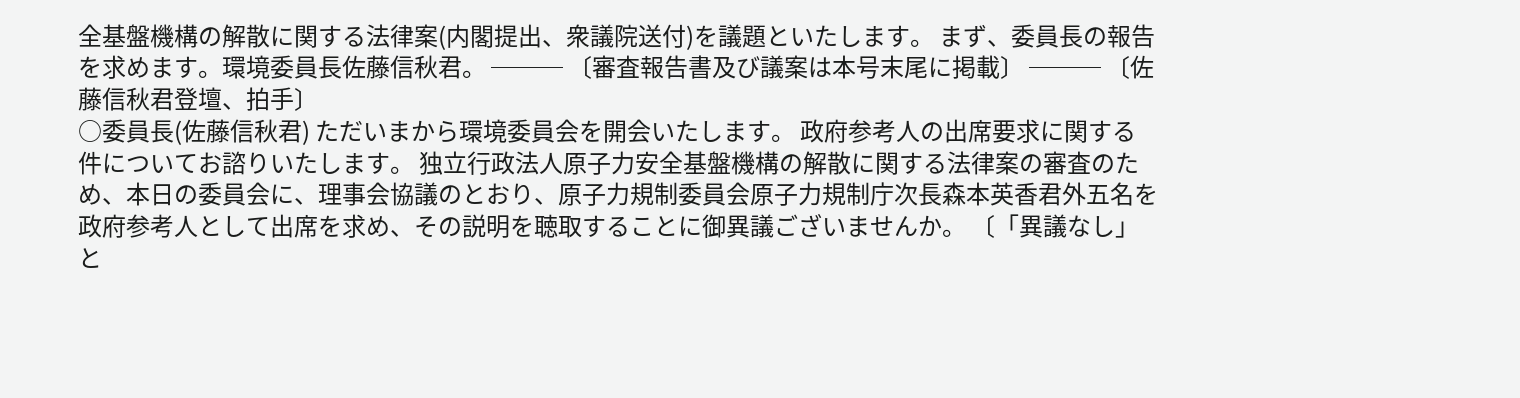全基盤機構の解散に関する法律案(内閣提出、衆議院送付)を議題といたします。 まず、委員長の報告を求めます。環境委員長佐藤信秋君。 ─── 〔審査報告書及び議案は本号末尾に掲載〕 ─── 〔佐藤信秋君登壇、拍手〕
○委員長(佐藤信秋君) ただいまから環境委員会を開会いたします。 政府参考人の出席要求に関する件についてお諮りいたします。 独立行政法人原子力安全基盤機構の解散に関する法律案の審査のため、本日の委員会に、理事会協議のとおり、原子力規制委員会原子力規制庁次長森本英香君外五名を政府参考人として出席を求め、その説明を聴取することに御異議ございませんか。 〔「異議なし」と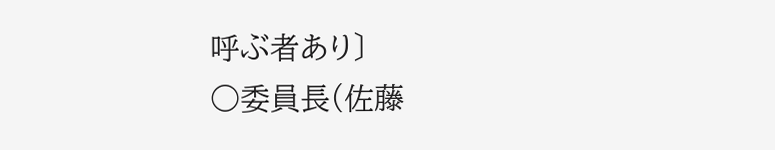呼ぶ者あり〕
○委員長(佐藤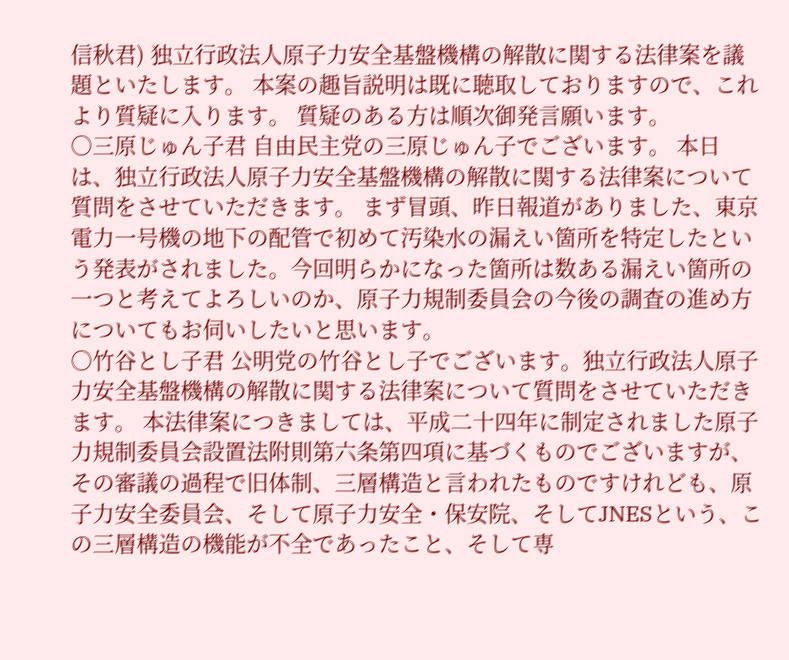信秋君) 独立行政法人原子力安全基盤機構の解散に関する法律案を議題といたします。 本案の趣旨説明は既に聴取しておりますので、これより質疑に入ります。 質疑のある方は順次御発言願います。
○三原じゅん子君 自由民主党の三原じゅん子でございます。 本日は、独立行政法人原子力安全基盤機構の解散に関する法律案について質問をさせていただきます。 まず冒頭、昨日報道がありました、東京電力一号機の地下の配管で初めて汚染水の漏えい箇所を特定したという発表がされました。今回明らかになった箇所は数ある漏えい箇所の一つと考えてよろしいのか、原子力規制委員会の今後の調査の進め方についてもお伺いしたいと思います。
○竹谷とし子君 公明党の竹谷とし子でございます。独立行政法人原子力安全基盤機構の解散に関する法律案について質問をさせていただきます。 本法律案につきましては、平成二十四年に制定されました原子力規制委員会設置法附則第六条第四項に基づくものでございますが、その審議の過程で旧体制、三層構造と言われたものですけれども、原子力安全委員会、そして原子力安全・保安院、そしてJNESという、この三層構造の機能が不全であったこと、そして専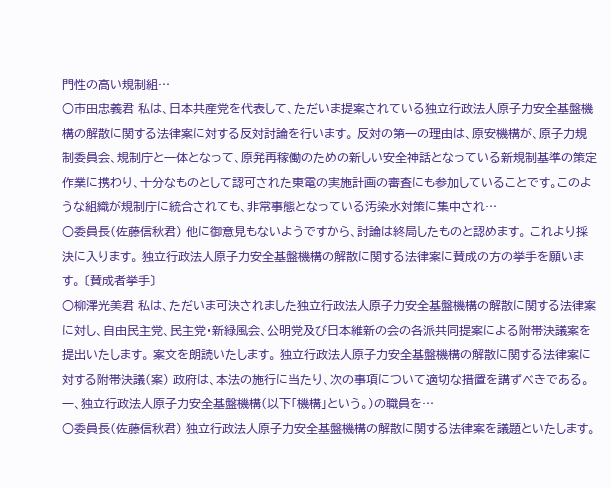門性の高い規制組…
○市田忠義君 私は、日本共産党を代表して、ただいま提案されている独立行政法人原子力安全基盤機構の解散に関する法律案に対する反対討論を行います。 反対の第一の理由は、原安機構が、原子力規制委員会、規制庁と一体となって、原発再稼働のための新しい安全神話となっている新規制基準の策定作業に携わり、十分なものとして認可された東電の実施計画の審査にも参加していることです。このような組織が規制庁に統合されても、非常事態となっている汚染水対策に集中され…
○委員長(佐藤信秋君) 他に御意見もないようですから、討論は終局したものと認めます。 これより採決に入ります。 独立行政法人原子力安全基盤機構の解散に関する法律案に賛成の方の挙手を願います。 〔賛成者挙手〕
○柳澤光美君 私は、ただいま可決されました独立行政法人原子力安全基盤機構の解散に関する法律案に対し、自由民主党、民主党・新緑風会、公明党及び日本維新の会の各派共同提案による附帯決議案を提出いたします。 案文を朗読いたします。 独立行政法人原子力安全基盤機構の解散に関する法律案に対する附帯決議(案) 政府は、本法の施行に当たり、次の事項について適切な措置を講ずべきである。 一、独立行政法人原子力安全基盤機構(以下「機構」という。)の職員を…
○委員長(佐藤信秋君) 独立行政法人原子力安全基盤機構の解散に関する法律案を議題といたします。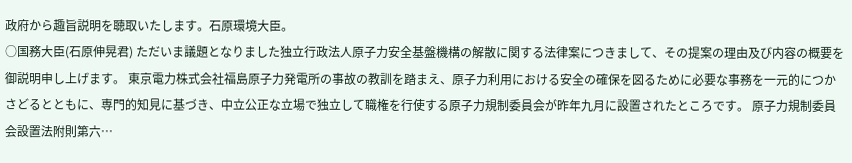政府から趣旨説明を聴取いたします。石原環境大臣。
○国務大臣(石原伸晃君) ただいま議題となりました独立行政法人原子力安全基盤機構の解散に関する法律案につきまして、その提案の理由及び内容の概要を御説明申し上げます。 東京電力株式会社福島原子力発電所の事故の教訓を踏まえ、原子力利用における安全の確保を図るために必要な事務を一元的につかさどるとともに、専門的知見に基づき、中立公正な立場で独立して職権を行使する原子力規制委員会が昨年九月に設置されたところです。 原子力規制委員会設置法附則第六…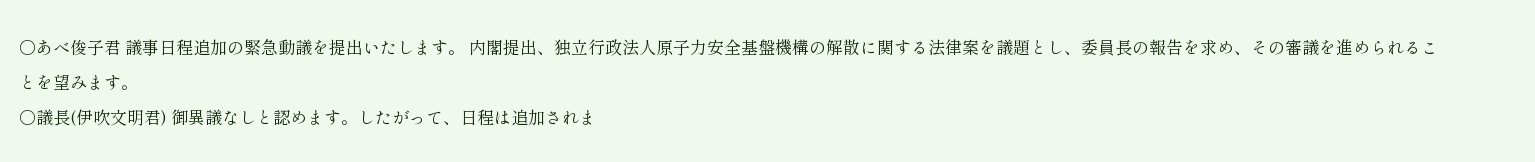○あべ俊子君 議事日程追加の緊急動議を提出いたします。 内閣提出、独立行政法人原子力安全基盤機構の解散に関する法律案を議題とし、委員長の報告を求め、その審議を進められることを望みます。
○議長(伊吹文明君) 御異議なしと認めます。したがって、日程は追加されま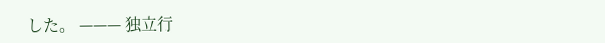した。 ——— 独立行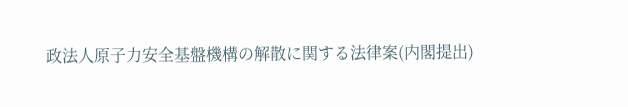政法人原子力安全基盤機構の解散に関する法律案(内閣提出)